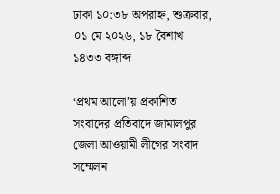ঢাকা ১০:৩৮ অপরাহ্ন, শুক্রবার, ০১ মে ২০২৬, ১৮ বৈশাখ ১৪৩৩ বঙ্গাব্দ

‘প্রথম আলো’য় প্রকাশিত সংবাদের প্রতিবাদে জামালপুর জেলা আওয়ামী লীগের সংবাদ সম্মেলন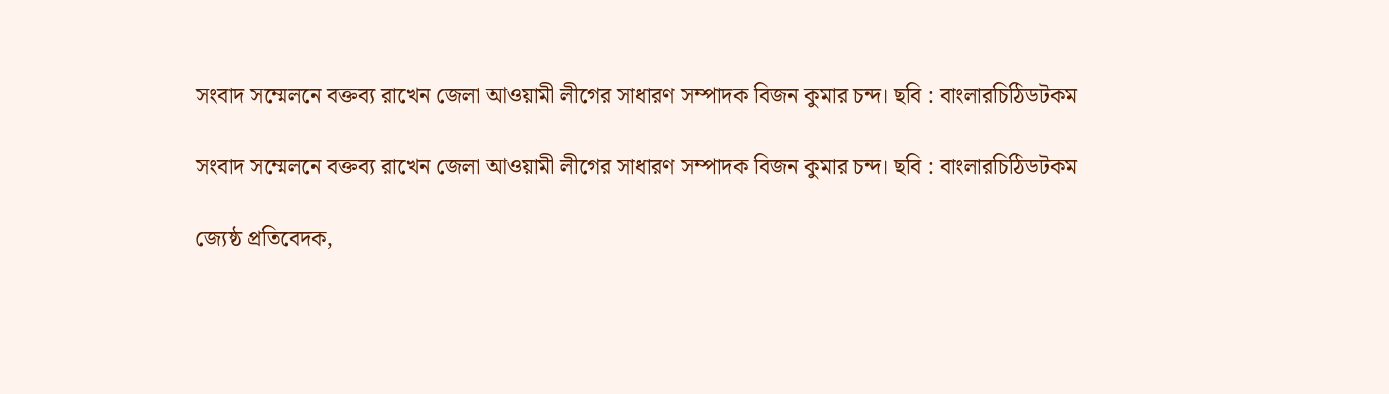সংবাদ সম্মেলনে বক্তব্য রাখেন জেলা আওয়ামী লীগের সাধারণ সম্পাদক বিজন কুমার চন্দ। ছবি : বাংলারচিঠিডটকম

সংবাদ সম্মেলনে বক্তব্য রাখেন জেলা আওয়ামী লীগের সাধারণ সম্পাদক বিজন কুমার চন্দ। ছবি : বাংলারচিঠিডটকম

জ্যেষ্ঠ প্রতিবেদক,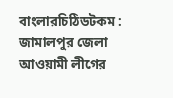বাংলারচিঠিডটকম : জামালপুর জেলা আওয়ামী লীগের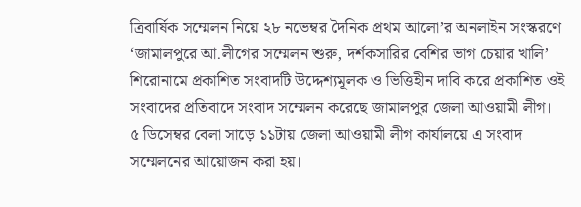ত্রিবার্ষিক সম্মেলন নিয়ে ২৮ নভেম্বর দৈনিক প্রথম আলো’র অনলাইন সংস্করণে ‘জামালপুরে আ.লীগের সম্মেলন শুরু, দর্শকসারির বেশির ভাগ চেয়ার খালি’ শিরোনামে প্রকাশিত সংবাদটি উদ্দেশ্যমূলক ও ভিত্তিহীন দাবি করে প্রকাশিত ওই সংবাদের প্রতিবাদে সংবাদ সম্মেলন করেছে জামালপুর জেলা আওয়ামী লীগ। ৫ ডিসেম্বর বেলা সাড়ে ১১টায় জেলা আওয়ামী লীগ কার্যালয়ে এ সংবাদ সম্মেলনের আয়োজন করা হয়।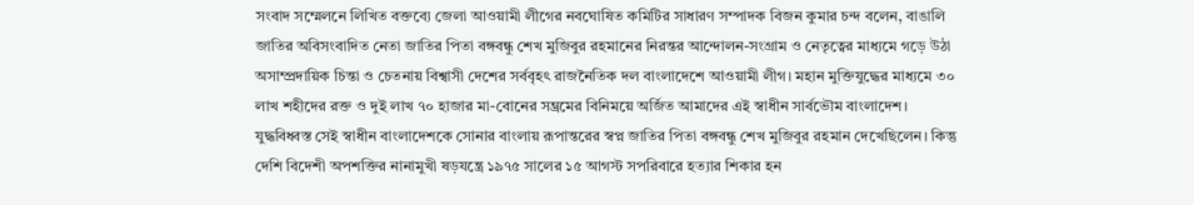সংবাদ সম্মেলনে লিখিত বক্তব্যে জেলা আওয়ামী লীগের নবঘোষিত কমিটির সাধারণ সম্পাদক বিজন কুমার চন্দ বলেন, বাঙালি জাতির অবিসংবাদিত নেতা জাতির পিতা বঙ্গবন্ধু শেখ মুজিবুর রহমানের নিরন্তর আন্দোলন-সংগ্রাম ও নেতৃত্বের মাধ্যমে গড়ে উঠা অসাম্প্রদায়িক চিন্তা ও চেতনায় বিশ্বাসী দেশের সর্ববৃহৎ রাজনৈতিক দল বাংলাদেশে আওয়ামী লীগ। মহান মুক্তিযুদ্ধের মাধ্যমে ৩০ লাখ শহীদের রক্ত ও দুই লাখ ৭০ হাজার মা-বোনের সম্ভ্রমের বিনিময়ে অর্জিত আমাদের এই স্বাধীন সার্বভৌম বাংলাদেশ। যুদ্ধবিধ্বস্ত সেই স্বাধীন বাংলাদেশকে সোনার বাংলায় রূপান্তরের স্বপ্ন জাতির পিতা বঙ্গবন্ধু শেখ মুজিবুর রহমান দেখেছিলেন। কিন্তু দেশি বিদেশী অপশক্তির নানামুখী ষড়যন্ত্রে ১৯৭৫ সালের ১৫ আগস্ট সপরিবারে হত্যার শিকার হন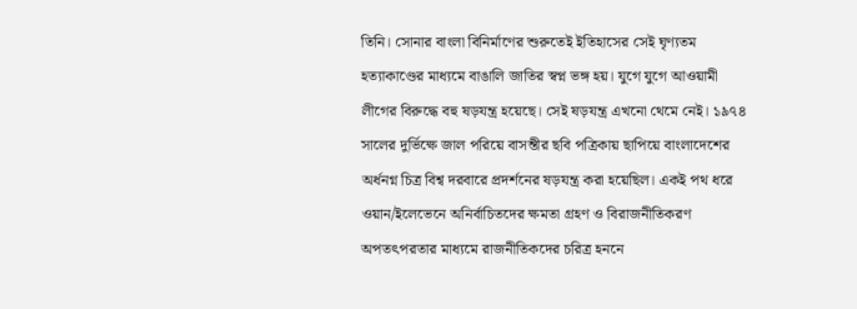তিনি। সোনার বাংলা বিনির্মাণের শুরুতেই ইতিহাসের সেই ঘৃণ্যতম হত্যাকাণ্ডের মাধ্যমে বাঙালি জাতির স্বপ্ন ভঙ্গ হয়। যুগে যুগে আওয়ামী লীগের বিরুদ্ধে বহু ষড়যন্ত্র হয়েছে। সেই ষড়যন্ত্র এখনো থেমে নেই। ১৯৭৪ সালের দুর্ভিক্ষে জাল পরিয়ে বাসন্তীর ছবি পত্রিকায় ছাপিয়ে বাংলাদেশের অর্ধনগ্ন চিত্র বিশ্ব দরবারে প্রদর্শনের ষড়যন্ত্র করা হয়েছিল। একই পথ ধরে ওয়ান/ইলেভেনে অনির্বাচিতদের ক্ষমতা গ্রহণ ও বিরাজনীতিকরণ অপতৎপরতার মাধ্যমে রাজনীতিকদের চরিত্র হননে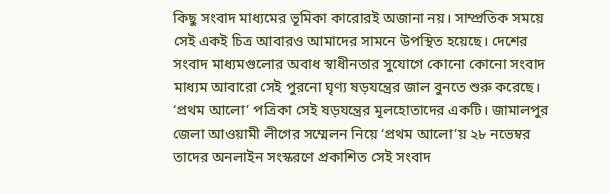কিছু সংবাদ মাধ্যমের ভূমিকা কারোরই অজানা নয়। সাম্প্রতিক সময়ে সেই একই চিত্র আবারও আমাদের সামনে উপস্থিত হয়েছে। দেশের সংবাদ মাধ্যমগুলোর অবাধ স্বাধীনতার সুযোগে কোনো কোনো সংবাদ মাধ্যম আবারো সেই পুরনো ঘৃণ্য ষড়যন্ত্রের জাল বুনতে শুরু করেছে। ‘প্রথম আলো’ পত্রিকা সেই ষড়যন্ত্রের মূলহোতাদের একটি। জামালপুর জেলা আওয়ামী লীগের সম্মেলন নিয়ে ‘প্রথম আলো’য় ২৮ নভেম্বর তাদের অনলাইন সংস্করণে প্রকাশিত সেই সংবাদ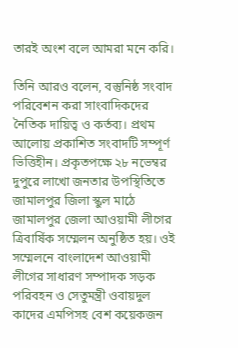তারই অংশ বলে আমরা মনে করি।

তিনি আরও বলেন, বস্তুনিষ্ঠ সংবাদ পরিবেশন করা সাংবাদিকদের নৈতিক দায়িত্ব ও কর্তব্য। প্রথম আলোয় প্রকাশিত সংবাদটি সম্পূর্ণ ভিত্তিহীন। প্রকৃতপক্ষে ২৮ নভেম্বর দুপুরে লাখো জনতার উপস্থিতিতে জামালপুর জিলা স্কুল মাঠে জামালপুর জেলা আওয়ামী লীগের ত্রিবার্ষিক সম্মেলন অনুষ্ঠিত হয়। ওই সম্মেলনে বাংলাদেশ আওয়ামী লীগের সাধারণ সম্পাদক সড়ক পরিবহন ও সেতুমন্ত্রী ওবায়দুল কাদের এমপিসহ বেশ কয়েকজন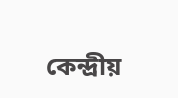কেন্দ্রীয়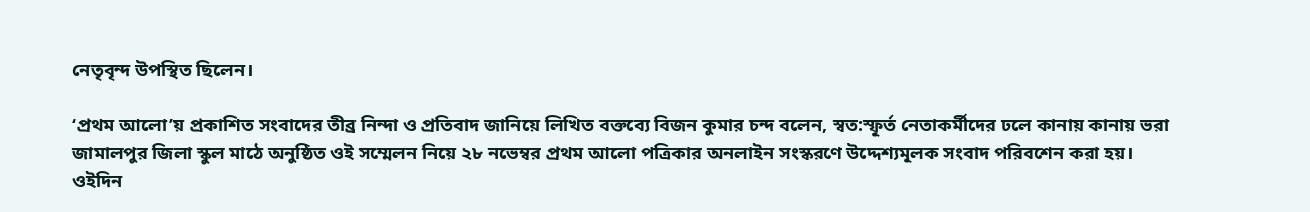নেতৃবৃন্দ উপস্থিত ছিলেন।

‘প্রথম আলো’য় প্রকাশিত সংবাদের তীব্র নিন্দা ও প্রতিবাদ জানিয়ে লিখিত বক্তব্যে বিজন কুমার চন্দ বলেন, স্বত:স্ফূর্ত নেতাকর্মীদের ঢলে কানায় কানায় ভরা জামালপুর জিলা স্কুল মাঠে অনুষ্ঠিত ওই সম্মেলন নিয়ে ২৮ নভেম্বর প্রথম আলো পত্রিকার অনলাইন সংস্করণে উদ্দেশ্যমূলক সংবাদ পরিবশেন করা হয়। ওইদিন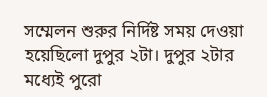সম্মেলন শুরুর নির্দিষ্ট সময় দেওয়া হয়েছিলো দুপুর ২টা। দুপুর ২টার মধ্যেই পুরো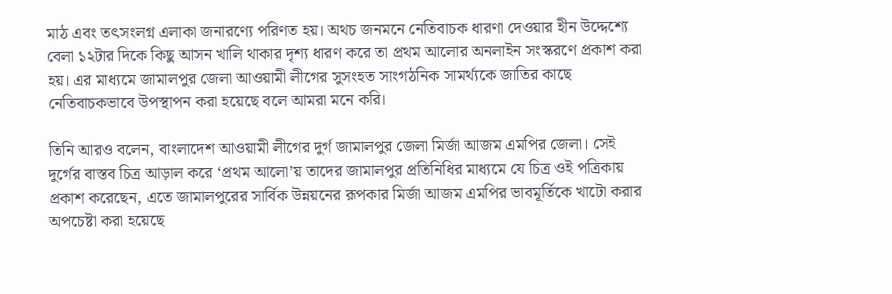মাঠ এবং তৎসংলগ্ন এলাকা জনারণ্যে পরিণত হয়। অথচ জনমনে নেতিবাচক ধারণা দেওয়ার হীন উদ্দেশ্যে বেলা ১২টার দিকে কিছু আসন খালি থাকার দৃশ্য ধারণ করে তা প্রথম আলোর অনলাইন সংস্করণে প্রকাশ করা হয়। এর মাধ্যমে জামালপুর জেলা আওয়ামী লীগের সুসংহত সাংগঠনিক সামর্থ্যকে জাতির কাছে নেতিবাচকভাবে উপস্থাপন করা হয়েছে বলে আমরা মনে করি।

তিনি আরও বলেন, বাংলাদেশ আওয়ামী লীগের দুর্গ জামালপুর জেলা মির্জা আজম এমপির জেলা। সেই দুর্গের বাস্তব চিত্র আড়াল করে ‘প্রথম আলো’য় তাদের জামালপুর প্রতিনিধির মাধ্যমে যে চিত্র ওই পত্রিকায় প্রকাশ করেছেন, এতে জামালপুরের সার্বিক উন্নয়নের রূপকার মির্জা আজম এমপির ভাবমূর্তিকে খাটো করার অপচেষ্টা করা হয়েছে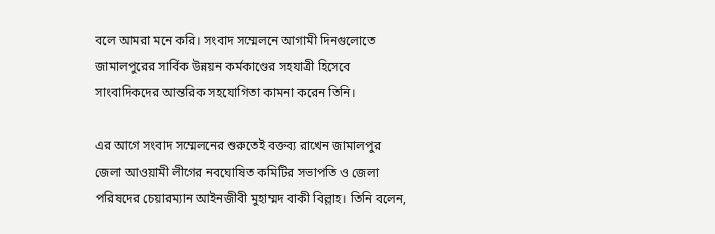বলে আমরা মনে করি। সংবাদ সম্মেলনে আগামী দিনগুলোতে জামালপুরের সার্বিক উন্নয়ন কর্মকাণ্ডের সহযাত্রী হিসেবে সাংবাদিকদের আন্তরিক সহযোগিতা কামনা করেন তিনি।

এর আগে সংবাদ সম্মেলনের শুরুতেই বক্তব্য রাখেন জামালপুর জেলা আওয়ামী লীগের নবঘোষিত কমিটির সভাপতি ও জেলা পরিষদের চেয়ারম্যান আইনজীবী মুহাম্মদ বাকী বিল্লাহ। তিনি বলেন,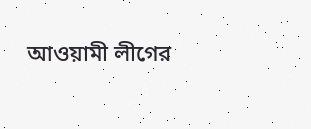আওয়ামী লীগের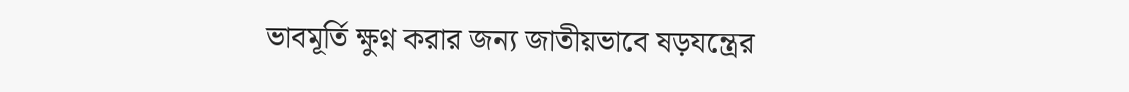ভাবমূর্তি ক্ষুণ্ন করার জন্য জাতীয়ভাবে ষড়যন্ত্রের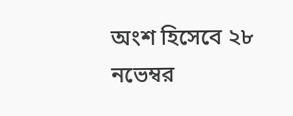অংশ হিসেবে ২৮ নভেম্বর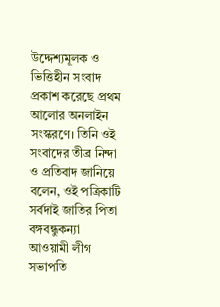উদ্দেশ্যমূলক ও ভিত্তিহীন সংবাদ প্রকাশ করেছে প্রথম আলোর অনলাইন সংস্করণে। তিনি ওই সংবাদের তীব্র নিন্দা ও প্রতিবাদ জানিয়ে বলেন, ওই পত্রিকাটি সর্বদাই জাতির পিতা বঙ্গবন্ধুকন্যা আওয়ামী লীগ সভাপতি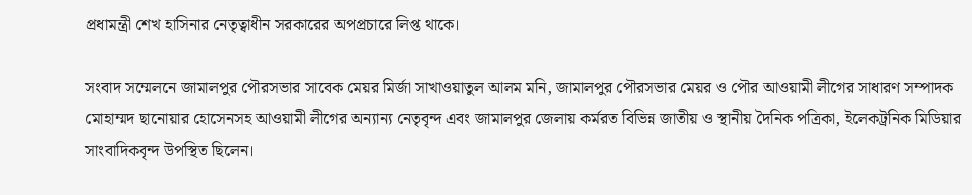প্রধামন্ত্রী শেখ হাসিনার নেতৃত্বাধীন সরকারের অপপ্রচারে লিপ্ত থাকে।

সংবাদ সম্মেলনে জামালপুর পৌরসভার সাবেক মেয়র মির্জা সাখাওয়াতুল আলম মনি, জামালপুর পৌরসভার মেয়র ও পৌর আওয়ামী লীগের সাধারণ সম্পাদক মোহাম্মদ ছানোয়ার হোসেনসহ আওয়ামী লীগের অন্যান্য নেতৃবৃন্দ এবং জামালপুর জেলায় কর্মরত বিভিন্ন জাতীয় ও স্থানীয় দৈনিক পত্রিকা, ইলেকট্রনিক মিডিয়ার সাংবাদিকবৃন্দ উপস্থিত ছিলেন।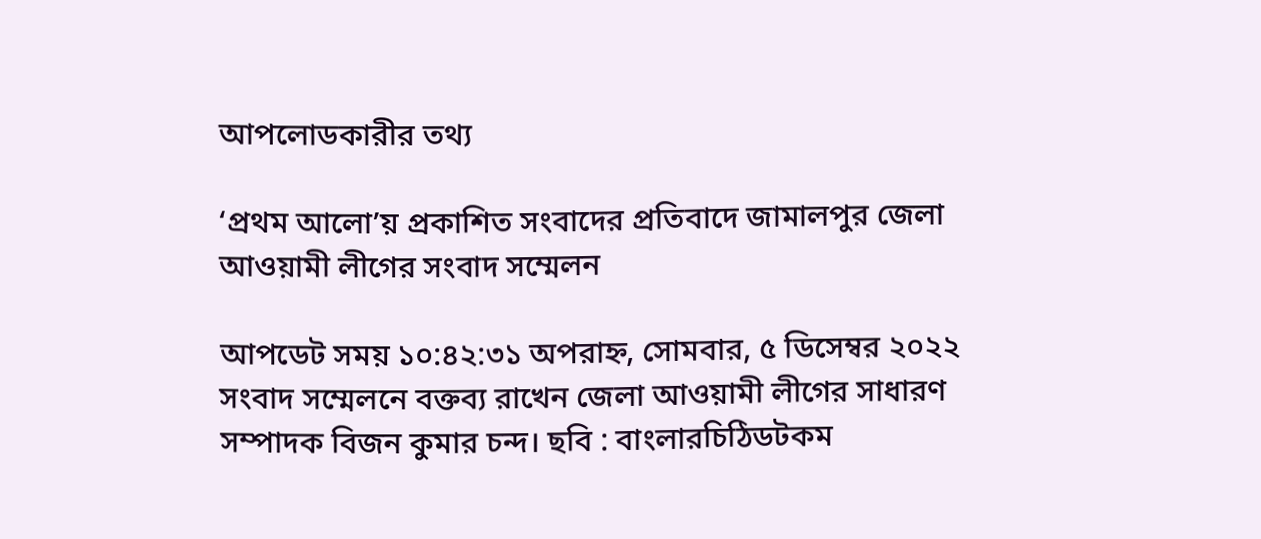আপলোডকারীর তথ্য

‘প্রথম আলো’য় প্রকাশিত সংবাদের প্রতিবাদে জামালপুর জেলা আওয়ামী লীগের সংবাদ সম্মেলন

আপডেট সময় ১০:৪২:৩১ অপরাহ্ন, সোমবার, ৫ ডিসেম্বর ২০২২
সংবাদ সম্মেলনে বক্তব্য রাখেন জেলা আওয়ামী লীগের সাধারণ সম্পাদক বিজন কুমার চন্দ। ছবি : বাংলারচিঠিডটকম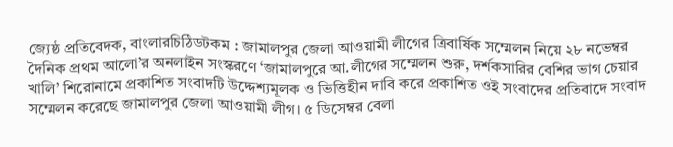জ্যেষ্ঠ প্রতিবেদক, বাংলারচিঠিডটকম : জামালপুর জেলা আওয়ামী লীগের ত্রিবার্ষিক সম্মেলন নিয়ে ২৮ নভেম্বর দৈনিক প্রথম আলো’র অনলাইন সংস্করণে ‘জামালপুরে আ.লীগের সম্মেলন শুরু, দর্শকসারির বেশির ভাগ চেয়ার খালি’ শিরোনামে প্রকাশিত সংবাদটি উদ্দেশ্যমূলক ও ভিত্তিহীন দাবি করে প্রকাশিত ওই সংবাদের প্রতিবাদে সংবাদ সম্মেলন করেছে জামালপুর জেলা আওয়ামী লীগ। ৫ ডিসেম্বর বেলা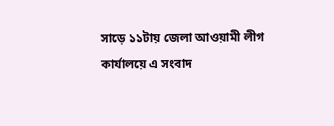সাড়ে ১১টায় জেলা আওয়ামী লীগ কার্যালয়ে এ সংবাদ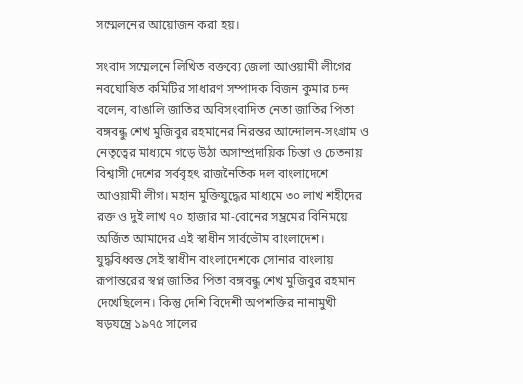সম্মেলনের আয়োজন করা হয়।

সংবাদ সম্মেলনে লিখিত বক্তব্যে জেলা আওয়ামী লীগের নবঘোষিত কমিটির সাধারণ সম্পাদক বিজন কুমার চন্দ বলেন, বাঙালি জাতির অবিসংবাদিত নেতা জাতির পিতা বঙ্গবন্ধু শেখ মুজিবুর রহমানের নিরন্তর আন্দোলন-সংগ্রাম ও নেতৃত্বের মাধ্যমে গড়ে উঠা অসাম্প্রদায়িক চিন্তা ও চেতনায় বিশ্বাসী দেশের সর্ববৃহৎ রাজনৈতিক দল বাংলাদেশে আওয়ামী লীগ। মহান মুক্তিযুদ্ধের মাধ্যমে ৩০ লাখ শহীদের রক্ত ও দুই লাখ ৭০ হাজার মা-বোনের সম্ভ্রমের বিনিময়ে অর্জিত আমাদের এই স্বাধীন সার্বভৌম বাংলাদেশ। যুদ্ধবিধ্বস্ত সেই স্বাধীন বাংলাদেশকে সোনার বাংলায় রূপান্তরের স্বপ্ন জাতির পিতা বঙ্গবন্ধু শেখ মুজিবুর রহমান দেখেছিলেন। কিন্তু দেশি বিদেশী অপশক্তির নানামুখী ষড়যন্ত্রে ১৯৭৫ সালের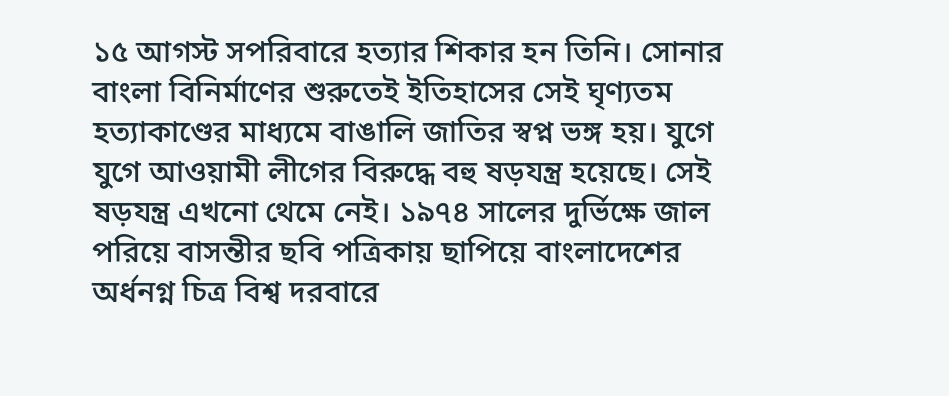১৫ আগস্ট সপরিবারে হত্যার শিকার হন তিনি। সোনার বাংলা বিনির্মাণের শুরুতেই ইতিহাসের সেই ঘৃণ্যতম হত্যাকাণ্ডের মাধ্যমে বাঙালি জাতির স্বপ্ন ভঙ্গ হয়। যুগে যুগে আওয়ামী লীগের বিরুদ্ধে বহু ষড়যন্ত্র হয়েছে। সেই ষড়যন্ত্র এখনো থেমে নেই। ১৯৭৪ সালের দুর্ভিক্ষে জাল পরিয়ে বাসন্তীর ছবি পত্রিকায় ছাপিয়ে বাংলাদেশের অর্ধনগ্ন চিত্র বিশ্ব দরবারে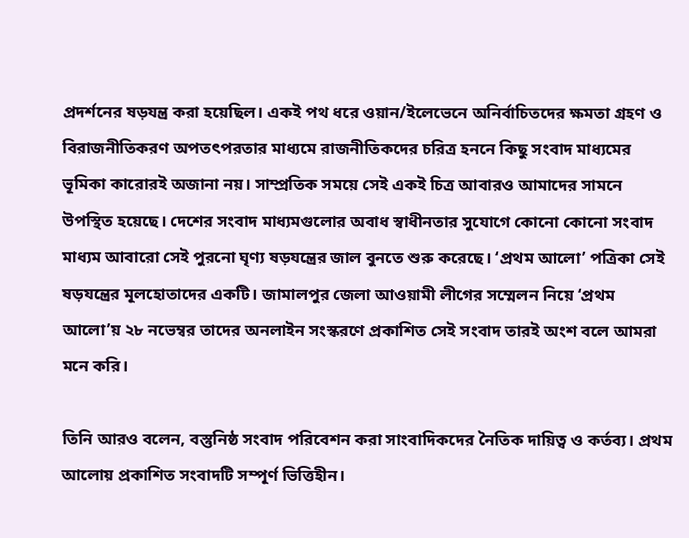প্রদর্শনের ষড়যন্ত্র করা হয়েছিল। একই পথ ধরে ওয়ান/ইলেভেনে অনির্বাচিতদের ক্ষমতা গ্রহণ ও বিরাজনীতিকরণ অপতৎপরতার মাধ্যমে রাজনীতিকদের চরিত্র হননে কিছু সংবাদ মাধ্যমের ভূমিকা কারোরই অজানা নয়। সাম্প্রতিক সময়ে সেই একই চিত্র আবারও আমাদের সামনে উপস্থিত হয়েছে। দেশের সংবাদ মাধ্যমগুলোর অবাধ স্বাধীনতার সুযোগে কোনো কোনো সংবাদ মাধ্যম আবারো সেই পুরনো ঘৃণ্য ষড়যন্ত্রের জাল বুনতে শুরু করেছে। ‘প্রথম আলো’ পত্রিকা সেই ষড়যন্ত্রের মূলহোতাদের একটি। জামালপুর জেলা আওয়ামী লীগের সম্মেলন নিয়ে ‘প্রথম আলো’য় ২৮ নভেম্বর তাদের অনলাইন সংস্করণে প্রকাশিত সেই সংবাদ তারই অংশ বলে আমরা মনে করি।

তিনি আরও বলেন, বস্তুনিষ্ঠ সংবাদ পরিবেশন করা সাংবাদিকদের নৈতিক দায়িত্ব ও কর্তব্য। প্রথম আলোয় প্রকাশিত সংবাদটি সম্পূর্ণ ভিত্তিহীন।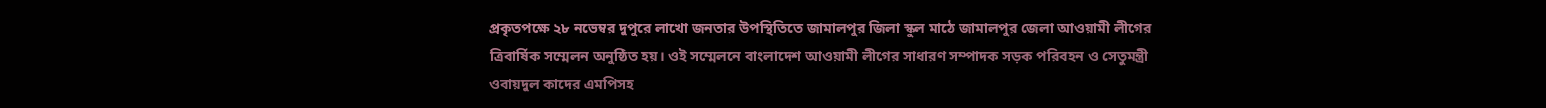প্রকৃতপক্ষে ২৮ নভেম্বর দুপুরে লাখো জনতার উপস্থিতিতে জামালপুর জিলা স্কুল মাঠে জামালপুর জেলা আওয়ামী লীগের ত্রিবার্ষিক সম্মেলন অনুষ্ঠিত হয়। ওই সম্মেলনে বাংলাদেশ আওয়ামী লীগের সাধারণ সম্পাদক সড়ক পরিবহন ও সেতুমন্ত্রী ওবায়দুল কাদের এমপিসহ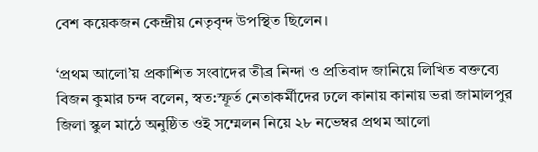বেশ কয়েকজন কেন্দ্রীয় নেতৃবৃন্দ উপস্থিত ছিলেন।

‘প্রথম আলো’য় প্রকাশিত সংবাদের তীব্র নিন্দা ও প্রতিবাদ জানিয়ে লিখিত বক্তব্যে বিজন কুমার চন্দ বলেন, স্বত:স্ফূর্ত নেতাকর্মীদের ঢলে কানায় কানায় ভরা জামালপুর জিলা স্কুল মাঠে অনুষ্ঠিত ওই সম্মেলন নিয়ে ২৮ নভেম্বর প্রথম আলো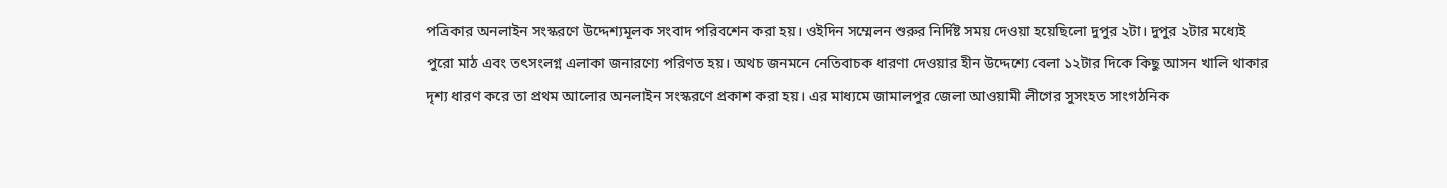পত্রিকার অনলাইন সংস্করণে উদ্দেশ্যমূলক সংবাদ পরিবশেন করা হয়। ওইদিন সম্মেলন শুরুর নির্দিষ্ট সময় দেওয়া হয়েছিলো দুপুর ২টা। দুপুর ২টার মধ্যেই পুরো মাঠ এবং তৎসংলগ্ন এলাকা জনারণ্যে পরিণত হয়। অথচ জনমনে নেতিবাচক ধারণা দেওয়ার হীন উদ্দেশ্যে বেলা ১২টার দিকে কিছু আসন খালি থাকার দৃশ্য ধারণ করে তা প্রথম আলোর অনলাইন সংস্করণে প্রকাশ করা হয়। এর মাধ্যমে জামালপুর জেলা আওয়ামী লীগের সুসংহত সাংগঠনিক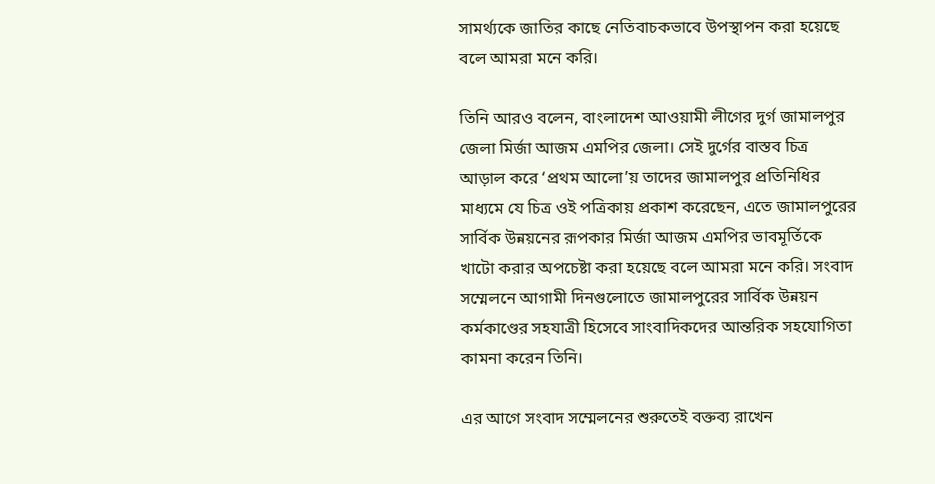সামর্থ্যকে জাতির কাছে নেতিবাচকভাবে উপস্থাপন করা হয়েছে বলে আমরা মনে করি।

তিনি আরও বলেন, বাংলাদেশ আওয়ামী লীগের দুর্গ জামালপুর জেলা মির্জা আজম এমপির জেলা। সেই দুর্গের বাস্তব চিত্র আড়াল করে ‘প্রথম আলো’য় তাদের জামালপুর প্রতিনিধির মাধ্যমে যে চিত্র ওই পত্রিকায় প্রকাশ করেছেন, এতে জামালপুরের সার্বিক উন্নয়নের রূপকার মির্জা আজম এমপির ভাবমূর্তিকে খাটো করার অপচেষ্টা করা হয়েছে বলে আমরা মনে করি। সংবাদ সম্মেলনে আগামী দিনগুলোতে জামালপুরের সার্বিক উন্নয়ন কর্মকাণ্ডের সহযাত্রী হিসেবে সাংবাদিকদের আন্তরিক সহযোগিতা কামনা করেন তিনি।

এর আগে সংবাদ সম্মেলনের শুরুতেই বক্তব্য রাখেন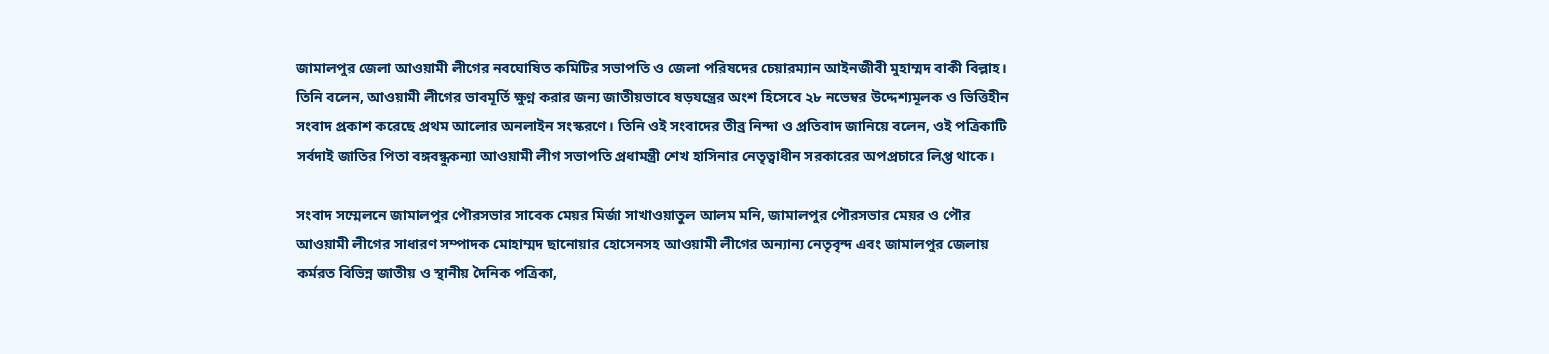জামালপুর জেলা আওয়ামী লীগের নবঘোষিত কমিটির সভাপতি ও জেলা পরিষদের চেয়ারম্যান আইনজীবী মুহাম্মদ বাকী বিল্লাহ। তিনি বলেন, আওয়ামী লীগের ভাবমূর্তি ক্ষুণ্ন করার জন্য জাতীয়ভাবে ষড়যন্ত্রের অংশ হিসেবে ২৮ নভেম্বর উদ্দেশ্যমূলক ও ভিত্তিহীন সংবাদ প্রকাশ করেছে প্রথম আলোর অনলাইন সংস্করণে। তিনি ওই সংবাদের তীব্র নিন্দা ও প্রতিবাদ জানিয়ে বলেন, ওই পত্রিকাটি সর্বদাই জাতির পিতা বঙ্গবন্ধুকন্যা আওয়ামী লীগ সভাপতি প্রধামন্ত্রী শেখ হাসিনার নেতৃত্বাধীন সরকারের অপপ্রচারে লিপ্ত থাকে।

সংবাদ সম্মেলনে জামালপুর পৌরসভার সাবেক মেয়র মির্জা সাখাওয়াতুল আলম মনি, জামালপুর পৌরসভার মেয়র ও পৌর আওয়ামী লীগের সাধারণ সম্পাদক মোহাম্মদ ছানোয়ার হোসেনসহ আওয়ামী লীগের অন্যান্য নেতৃবৃন্দ এবং জামালপুর জেলায় কর্মরত বিভিন্ন জাতীয় ও স্থানীয় দৈনিক পত্রিকা,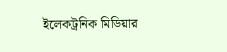ইলেকট্রনিক মিডিয়ার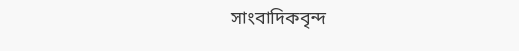সাংবাদিকবৃন্দ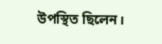উপস্থিত ছিলেন।